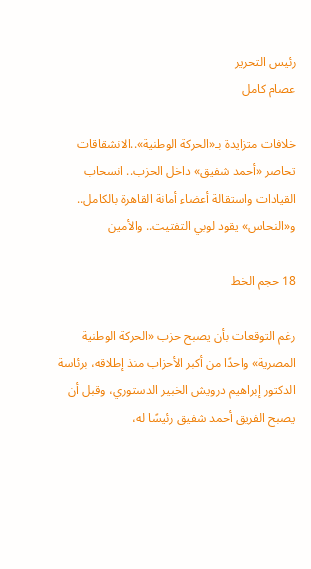رئيس التحرير
عصام كامل

خلافات متزايدة بـ«الحركة الوطنية»..الانشقاقات تحاصر «أحمد شفيق» داخل الحزب.. انسحاب القيادات واستقالة أعضاء أمانة القاهرة بالكامل.. و«النحاس» يقود لوبي التفتيت.. والأمين

18 حجم الخط

رغم التوقعات بأن يصبح حزب «الحركة الوطنية المصرية» واحدًا من أكبر الأحزاب منذ إطلاقه، برئاسة الدكتور إبراهيم درويش الخبير الدستوري، وقبل أن يصبح الفريق أحمد شفيق رئيسًا له،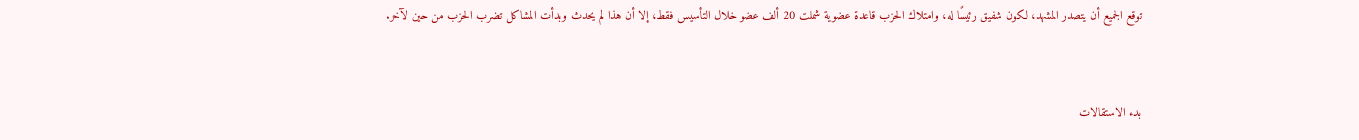توقع الجميع أن يتصدر المشهد، لكون شفيق رئيسًا له، وامتلاك الحزب قاعدة عضوية شملت 20 ألف عضو خلال التأسيس فقط، إلا أن هذا لم يحدث وبدأت المشاكل تضرب الحزب من حين لآخر.


بدء الاستقالات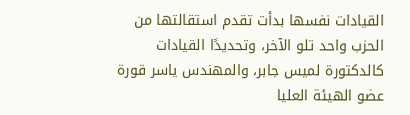القيادات نفسها بدأت تقدم استقالتها من الحزب واحد تلو الآخر، وتحديدًا القيادات كالدكتورة لميس جابر، والمهندس ياسر قورة عضو الهيئة العليا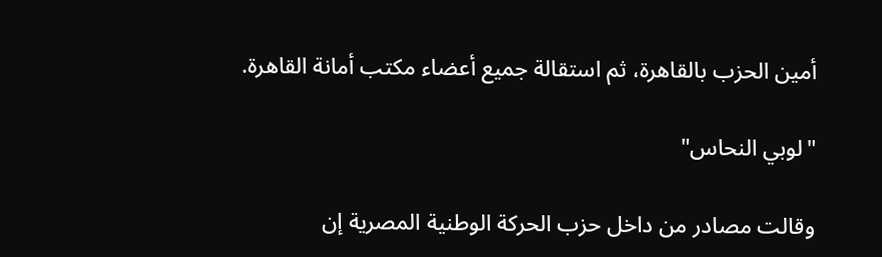أمين الحزب بالقاهرة، ثم استقالة جميع أعضاء مكتب أمانة القاهرة.

"لوبي النحاس"

وقالت مصادر من داخل حزب الحركة الوطنية المصرية إن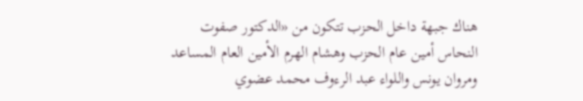هناك جبهة داخل الحزب تتكون من «الدكتور صفوت النحاس أمين عام الحزب وهشام الهرم الأمين العام المساعد ومروان يونس واللواء عبد الرءوف محمد عضوي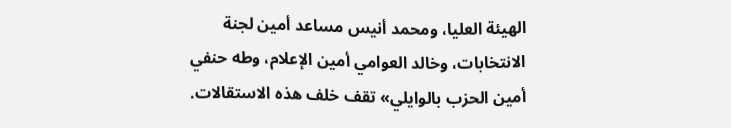الهيئة العليا، ومحمد أنيس مساعد أمين لجنة الانتخابات، وخالد العوامي أمين الإعلام، وطه حنفي أمين الحزب بالوايلي» تقف خلف هذه الاستقالات.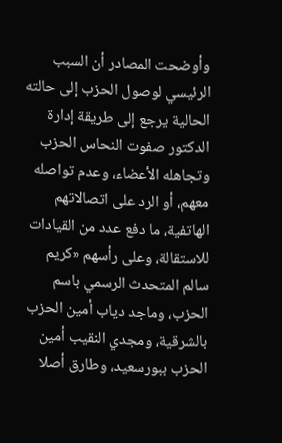وأوضحت المصادر أن السبب الرئيسي لوصول الحزب إلى حالته الحالية يرجع إلى طريقة إدارة الدكتور صفوت النحاس الحزب وتجاهله الأعضاء، وعدم تواصله معهم، أو الرد على اتصالاتهم الهاتفية، ما دفع عدد من القيادات للاستقالة، وعلى رأسهم «كريم سالم المتحدث الرسمي باسم الحزب، وماجد دياب أمين الحزب بالشرقية، ومجدي النقيب أمين الحزب ببورسعيد، وطارق أصلا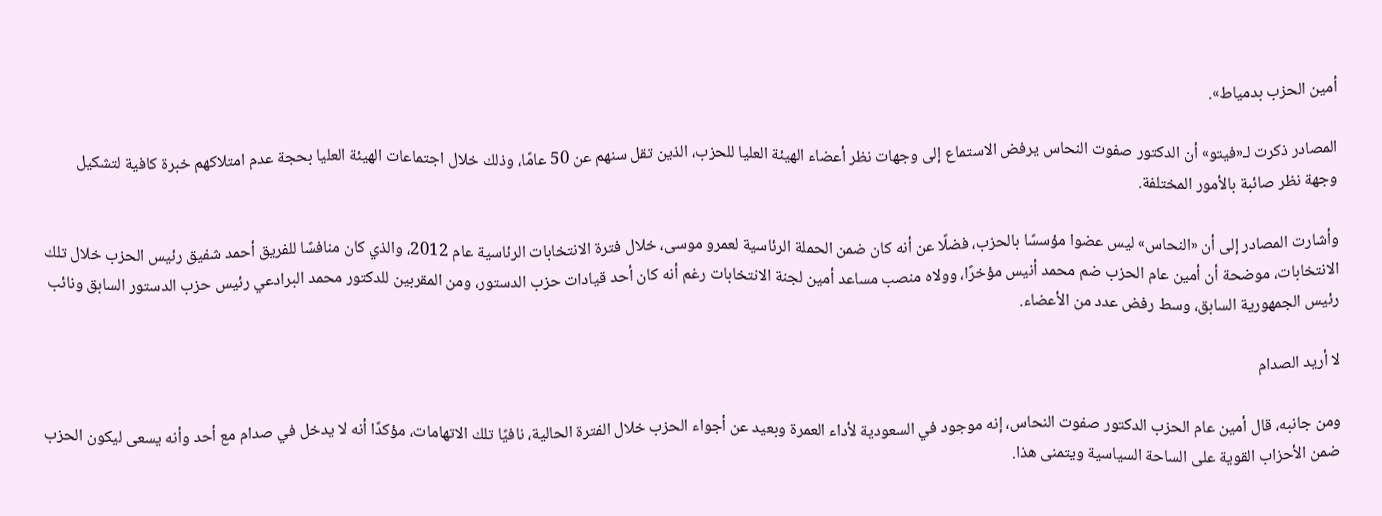أمين الحزب بدمياط».

المصادر ذكرت لـ«فيتو» أن الدكتور صفوت النحاس يرفض الاستماع إلى وجهات نظر أعضاء الهيئة العليا للحزب، الذين تقل سنهم عن 50 عامًا، وذلك خلال اجتماعات الهيئة العليا بحجة عدم امتلاكهم خبرة كافية لتشكيل وجهة نظر صائبة بالأمور المختلفة.

وأشارت المصادر إلى أن «النحاس» ليس عضوا مؤسسًا بالحزب، فضلًا عن أنه كان ضمن الحملة الرئاسية لعمرو موسى، خلال فترة الانتخابات الرئاسية عام 2012، والذي كان منافسًا للفريق أحمد شفيق رئيس الحزب خلال تلك الانتخابات، موضحة أن أمين عام الحزب ضم محمد أنيس مؤخرًا، وولاه منصب مساعد أمين لجنة الانتخابات رغم أنه كان أحد قيادات حزب الدستور، ومن المقربين للدكتور محمد البرادعي رئيس حزب الدستور السابق ونائب رئيس الجمهورية السابق، وسط رفض عدد من الأعضاء.

لا أريد الصدام

ومن جانبه، قال أمين عام الحزب الدكتور صفوت النحاس، إنه موجود في السعودية لأداء العمرة وبعيد عن أجواء الحزب خلال الفترة الحالية، نافيًا تلك الاتهامات، مؤكدًا أنه لا يدخل في صدام مع أحد وأنه يسعى ليكون الحزب ضمن الأحزاب القوية على الساحة السياسية ويتمنى هذا.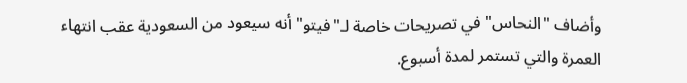وأضاف "النحاس" في تصريحات خاصة لـ"فيتو" أنه سيعود من السعودية عقب انتهاء العمرة والتي تستمر لمدة أسبوع.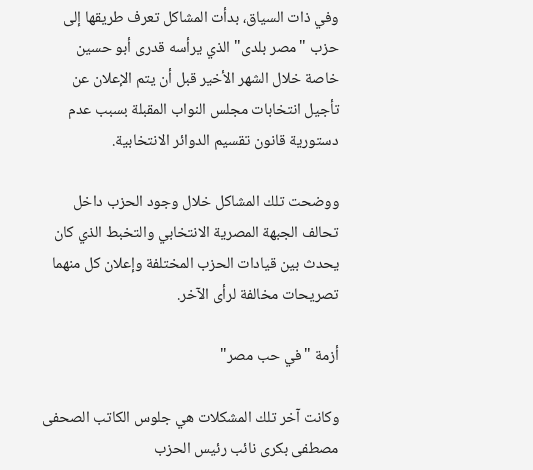وفي ذات السياق، بدأت المشاكل تعرف طريقها إلى حزب "مصر بلدى" الذي يرأسه قدرى أبو حسين خاصة خلال الشهر الأخير قبل أن يتم الإعلان عن تأجيل انتخابات مجلس النواب المقبلة بسبب عدم دستورية قانون تقسيم الدوائر الانتخابية.

ووضحت تلك المشاكل خلال وجود الحزب داخل تحالف الجبهة المصرية الانتخابي والتخبط الذي كان يحدث بين قيادات الحزب المختلفة وإعلان كل منهما تصريحات مخالفة لرأى الآخر.

أزمة "في حب مصر"

وكانت آخر تلك المشكلات هي جلوس الكاتب الصحفى مصطفى بكرى نائب رئيس الحزب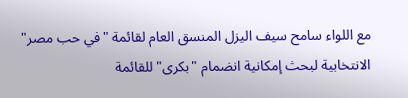مع اللواء سامح سيف اليزل المنسق العام لقائمة "في حب مصر" الانتخابية لبحث إمكانية انضمام "بكرى" للقائمة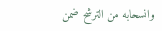وانسحابه من الترشح ضمن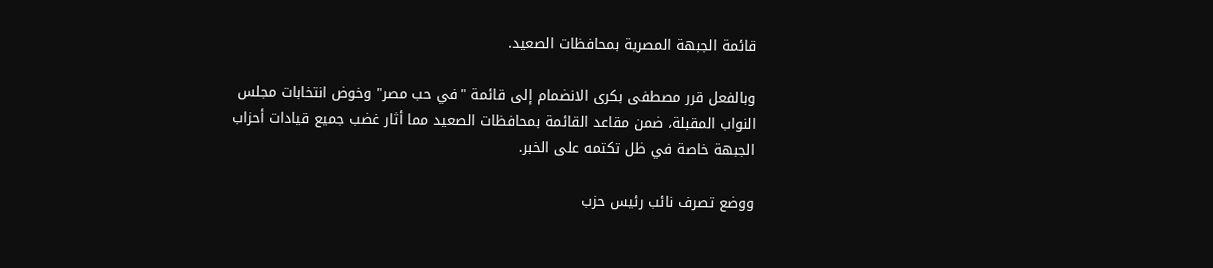قائمة الجبهة المصرية بمحافظات الصعيد.

وبالفعل قرر مصطفى بكرى الانضمام إلى قائمة "في حب مصر" وخوض انتخابات مجلس النواب المقبلة، ضمن مقاعد القائمة بمحافظات الصعيد مما أثار غضب جميع قيادات أحزاب الجبهة خاصة في ظل تكتمه على الخبر.

ووضع تصرف نائب رئيس حزب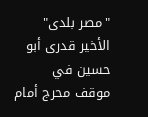"مصر بلدى" الأخير قدرى أبو حسين في موقف محرج أمام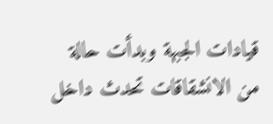قيادات الجبهة وبدأت حالة من الانشقاقات تحدث داخل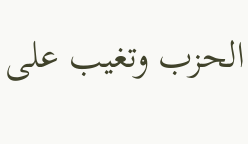الحزب وتغيب على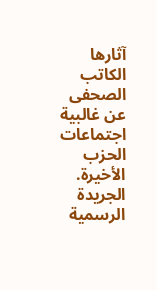آثارها الكاتب الصحفى عن غالبية اجتماعات الحزب الأخيرة.
الجريدة الرسمية